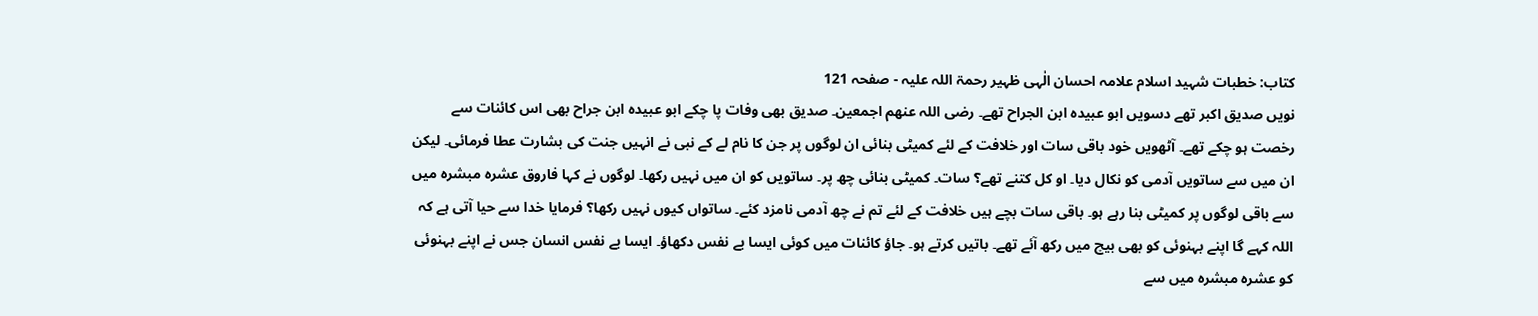کتاب: خطبات شہید اسلام علامہ احسان الٰہی ظہیر رحمۃ اللہ علیہ - صفحہ 121
نویں صدیق اکبر تھے دسویں ابو عبیدہ ابن الجراح تھے۔ رضی اللہ عنھم اجمعین۔ صدیق بھی وفات پا چکے ابو عبیدہ ابن جراح بھی اس کائنات سے رخصت ہو چکے تھے۔ آٹھویں خود باقی سات اور خلافت کے لئے کمیٹی بنائی ان لوگوں پر جن کا نام لے کے نبی نے انہیں جنت کی بشارت عطا فرمائی۔ لیکن ان میں سے ساتویں آدمی کو نکال دیا۔ او کل کتنے تھے؟ سات۔ کمیٹی بنائی چھ پر۔ ساتویں کو ان میں نہیں رکھا۔ لوگوں نے کہا فاروق عشرہ مبشرہ میں سے باقی لوگوں پر کمیٹی بنا رہے ہو۔ باقی سات بچے ہیں خلافت کے لئے تم نے چھ آدمی نامزد کئے۔ ساتواں کیوں نہیں رکھا؟ فرمایا خدا سے حیا آتی ہے کہ اللہ کہے گا اپنے بہنوئی کو بھی بیچ میں رکھ آئے تھے۔ باتیں کرتے ہو۔ جاؤ کائنات میں کوئی ایسا بے نفس دکھاؤ۔ ایسا بے نفس انسان جس نے اپنے بہنوئی کو عشرہ مبشرہ میں سے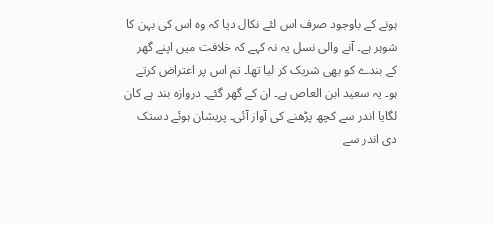ہونے کے باوجود صرف اس لئے نکال دیا کہ وہ اس کی بہن کا شوہر ہے۔ آنے والی نسل یہ نہ کہے کہ خلافت میں اپنے گھر کے بندے کو بھی شریک کر لیا تھا۔ تم اس پر اعتراض کرتے ہو۔ یہ سعید ابن العاص ہے۔ ان کے گھر گئے۔ دروازہ بند ہے کان لگایا اندر سے کچھ پڑھنے کی آواز آئی۔ پریشان ہوئے دستک دی اندر سے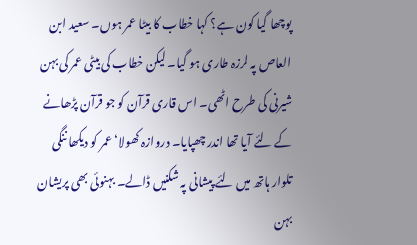پوچھا گیا کون ہے؟ کہا خطاب کا بیٹا عمر ہوں۔ سعید ابن العاص پہ لرزہ طاری ہو گیا۔ لیکن خطاب کی بیٹی عمر کی بہن شیرنی کی طرح اٹھی۔ اس قاری قرآن کو جو قرآن پڑھانے کے لئے آیا تھا اندر چھپایا۔ دروازہ کھولا‘ عمر کو دیکھا ننگی تلوار ہاتھ میں لئے پیشانی پہ شکنیں ڈالے۔ بہنوئی بھی پریشان بہن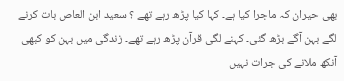بھی حیران کہ ماجرا کیا ہے۔ کہا کیا پڑھ رہے تھے ؟ سعید ابن العاص بات کرنے لگے بہن آگے بڑھ گئی۔ کہنے لگی قرآن پڑھ رہے تھے۔ زندگی میں بہن کو کبھی آنکھ ملانے کی جرات نہیں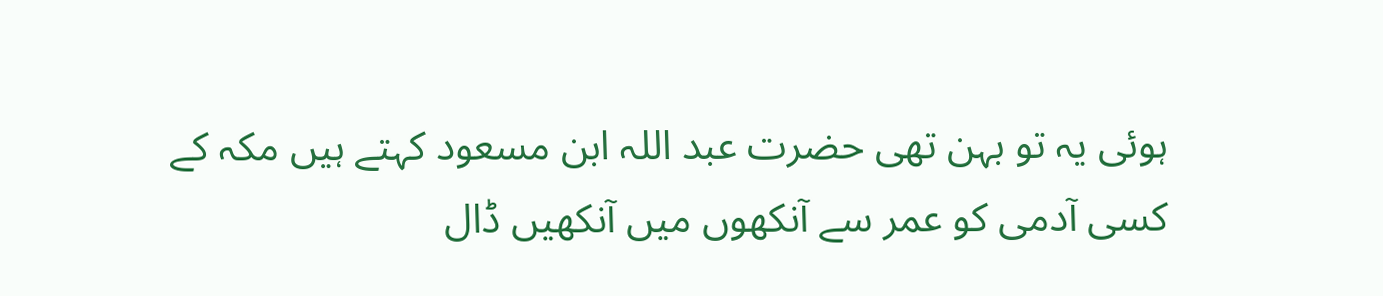ہوئی یہ تو بہن تھی حضرت عبد اللہ ابن مسعود کہتے ہیں مکہ کے کسی آدمی کو عمر سے آنکھوں میں آنکھیں ڈال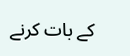کے بات کرنے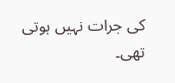کی جرات نہیں ہوتی تھی۔